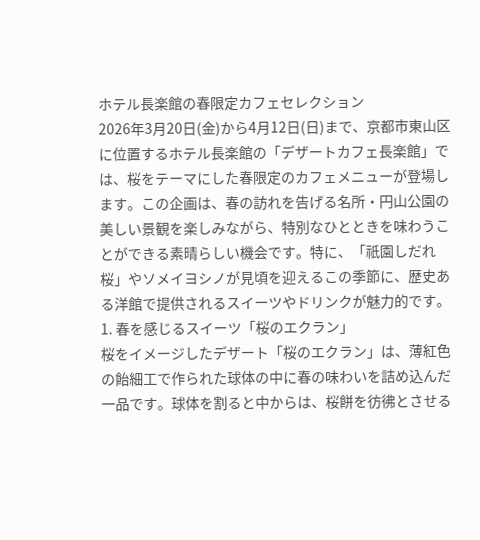ホテル長楽館の春限定カフェセレクション
2026年3月20日(金)から4月12日(日)まで、京都市東山区に位置するホテル長楽館の「デザートカフェ長楽館」では、桜をテーマにした春限定のカフェメニューが登場します。この企画は、春の訪れを告げる名所・円山公園の美しい景観を楽しみながら、特別なひとときを味わうことができる素晴らしい機会です。特に、「祇園しだれ桜」やソメイヨシノが見頃を迎えるこの季節に、歴史ある洋館で提供されるスイーツやドリンクが魅力的です。
1. 春を感じるスイーツ「桜のエクラン」
桜をイメージしたデザート「桜のエクラン」は、薄紅色の飴細工で作られた球体の中に春の味わいを詰め込んだ一品です。球体を割ると中からは、桜餅を彷彿とさせる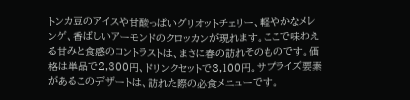トンカ豆のアイスや甘酸っぱいグリオットチェリー、軽やかなメレンゲ、香ばしいアーモンドのクロッカンが現れます。ここで味わえる甘みと食感のコントラストは、まさに春の訪れそのものです。価格は単品で2,300円、ドリンクセットで3,100円。サプライズ要素があるこのデザートは、訪れた際の必食メニューです。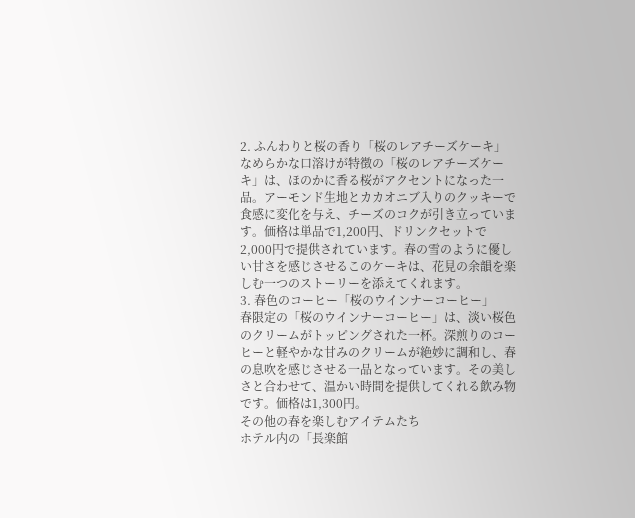2. ふんわりと桜の香り「桜のレアチーズケーキ」
なめらかな口溶けが特徴の「桜のレアチーズケーキ」は、ほのかに香る桜がアクセントになった一品。アーモンド生地とカカオニブ入りのクッキーで食感に変化を与え、チーズのコクが引き立っています。価格は単品で1,200円、ドリンクセットで2,000円で提供されています。春の雪のように優しい甘さを感じさせるこのケーキは、花見の余韻を楽しむ一つのストーリーを添えてくれます。
3. 春色のコーヒー「桜のウインナーコーヒー」
春限定の「桜のウインナーコーヒー」は、淡い桜色のクリームがトッピングされた一杯。深煎りのコーヒーと軽やかな甘みのクリームが絶妙に調和し、春の息吹を感じさせる一品となっています。その美しさと合わせて、温かい時間を提供してくれる飲み物です。価格は1,300円。
その他の春を楽しむアイテムたち
ホテル内の「長楽館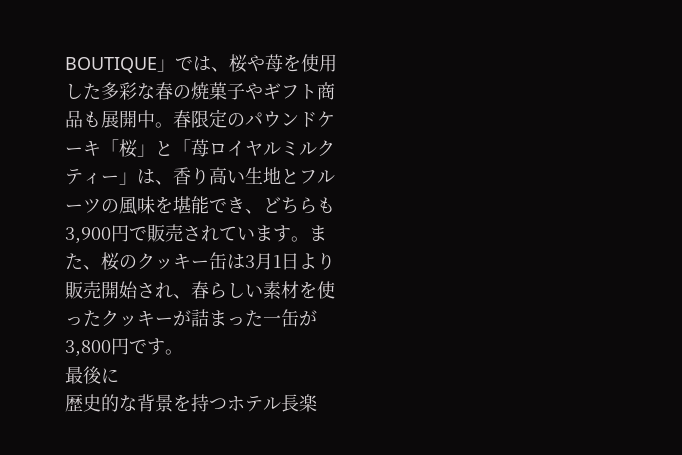BOUTIQUE」では、桜や苺を使用した多彩な春の焼菓子やギフト商品も展開中。春限定のパウンドケーキ「桜」と「苺ロイヤルミルクティー」は、香り高い生地とフルーツの風味を堪能でき、どちらも3,900円で販売されています。また、桜のクッキー缶は3月1日より販売開始され、春らしい素材を使ったクッキーが詰まった一缶が3,800円です。
最後に
歴史的な背景を持つホテル長楽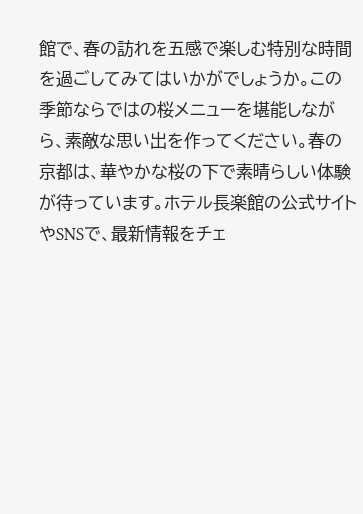館で、春の訪れを五感で楽しむ特別な時間を過ごしてみてはいかがでしょうか。この季節ならではの桜メニューを堪能しながら、素敵な思い出を作ってください。春の京都は、華やかな桜の下で素晴らしい体験が待っています。ホテル長楽館の公式サイトやSNSで、最新情報をチェ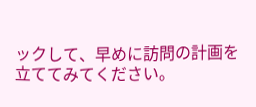ックして、早めに訪問の計画を立ててみてください。